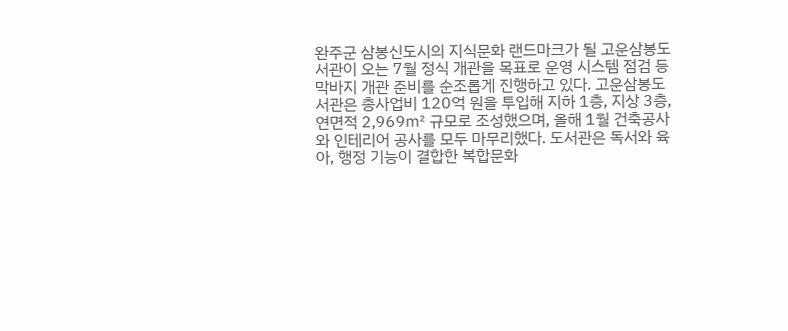완주군 삼봉신도시의 지식문화 랜드마크가 될 고운삼봉도서관이 오는 7월 정식 개관을 목표로 운영 시스템 점검 등 막바지 개관 준비를 순조롭게 진행하고 있다. 고운삼봉도서관은 총사업비 120억 원을 투입해 지하 1층, 지상 3층, 연면적 2,969㎡ 규모로 조성했으며, 올해 1월 건축공사와 인테리어 공사를 모두 마무리했다. 도서관은 독서와 육아, 행정 기능이 결합한 복합문화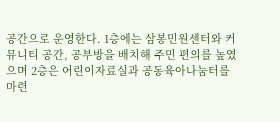공간으로 운영한다. 1층에는 삼봉민원센터와 커뮤니티 공간, 공부방을 배치해 주민 편의를 높였으며 2층은 어린이자료실과 공동육아나눔터를 마련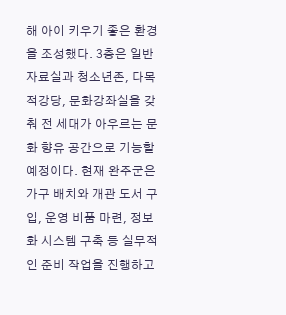해 아이 키우기 좋은 환경을 조성했다. 3층은 일반자료실과 청소년존, 다목적강당, 문화강좌실을 갖춰 전 세대가 아우르는 문화 향유 공간으로 기능할 예정이다. 현재 완주군은 가구 배치와 개관 도서 구입, 운영 비품 마련, 정보화 시스템 구축 등 실무적인 준비 작업을 진행하고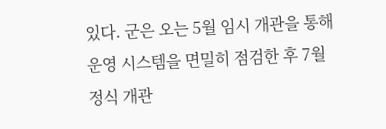있다. 군은 오는 5월 임시 개관을 통해 운영 시스템을 면밀히 점검한 후 7월 정식 개관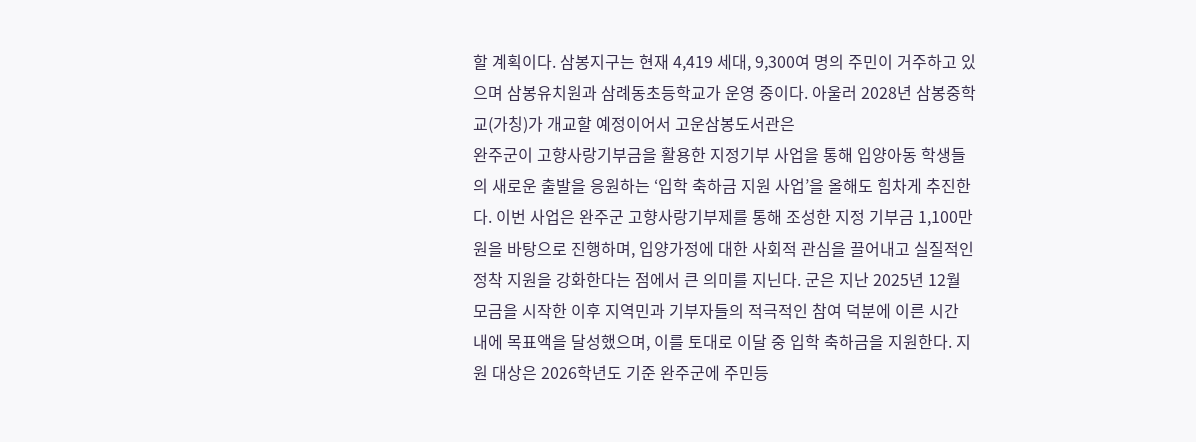할 계획이다. 삼봉지구는 현재 4,419 세대, 9,300여 명의 주민이 거주하고 있으며 삼봉유치원과 삼례동초등학교가 운영 중이다. 아울러 2028년 삼봉중학교(가칭)가 개교할 예정이어서 고운삼봉도서관은
완주군이 고향사랑기부금을 활용한 지정기부 사업을 통해 입양아동 학생들의 새로운 출발을 응원하는 ‘입학 축하금 지원 사업’을 올해도 힘차게 추진한다. 이번 사업은 완주군 고향사랑기부제를 통해 조성한 지정 기부금 1,100만 원을 바탕으로 진행하며, 입양가정에 대한 사회적 관심을 끌어내고 실질적인 정착 지원을 강화한다는 점에서 큰 의미를 지닌다. 군은 지난 2025년 12월 모금을 시작한 이후 지역민과 기부자들의 적극적인 참여 덕분에 이른 시간 내에 목표액을 달성했으며, 이를 토대로 이달 중 입학 축하금을 지원한다. 지원 대상은 2026학년도 기준 완주군에 주민등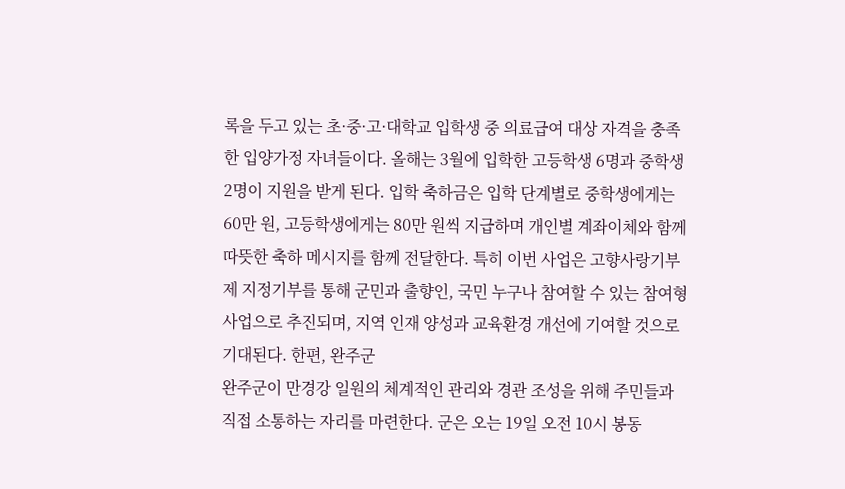록을 두고 있는 초·중·고·대학교 입학생 중 의료급여 대상 자격을 충족한 입양가정 자녀들이다. 올해는 3월에 입학한 고등학생 6명과 중학생 2명이 지원을 받게 된다. 입학 축하금은 입학 단계별로 중학생에게는 60만 원, 고등학생에게는 80만 원씩 지급하며 개인별 계좌이체와 함께 따뜻한 축하 메시지를 함께 전달한다. 특히 이번 사업은 고향사랑기부제 지정기부를 통해 군민과 출향인, 국민 누구나 참여할 수 있는 참여형 사업으로 추진되며, 지역 인재 양성과 교육환경 개선에 기여할 것으로 기대된다. 한편, 완주군
완주군이 만경강 일원의 체계적인 관리와 경관 조성을 위해 주민들과 직접 소통하는 자리를 마련한다. 군은 오는 19일 오전 10시 봉동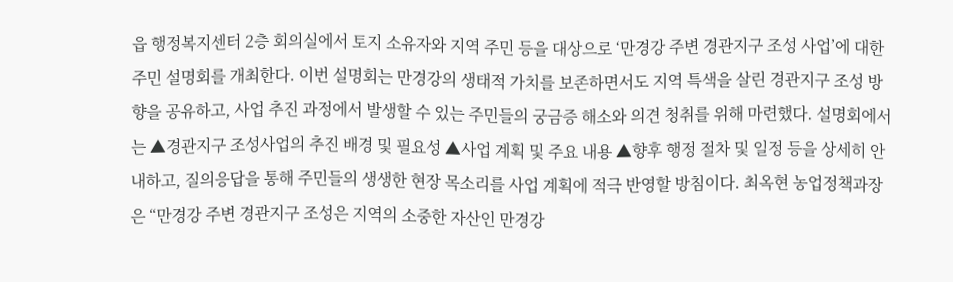읍 행정복지센터 2층 회의실에서 토지 소유자와 지역 주민 등을 대상으로 ‘만경강 주변 경관지구 조성 사업’에 대한 주민 설명회를 개최한다. 이번 설명회는 만경강의 생태적 가치를 보존하면서도 지역 특색을 살린 경관지구 조성 방향을 공유하고, 사업 추진 과정에서 발생할 수 있는 주민들의 궁금증 해소와 의견 청취를 위해 마련했다. 설명회에서는 ▲경관지구 조성사업의 추진 배경 및 필요성 ▲사업 계획 및 주요 내용 ▲향후 행정 절차 및 일정 등을 상세히 안내하고, 질의응답을 통해 주민들의 생생한 현장 목소리를 사업 계획에 적극 반영할 방침이다. 최옥현 농업정책과장은 “만경강 주변 경관지구 조성은 지역의 소중한 자산인 만경강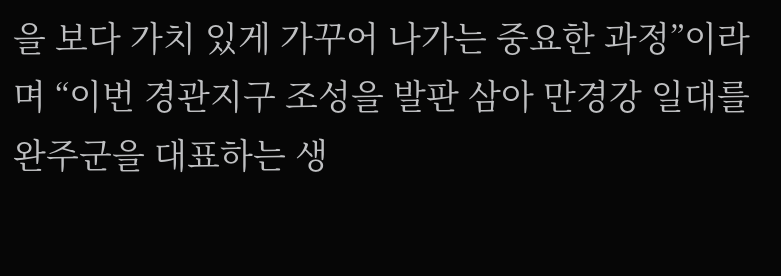을 보다 가치 있게 가꾸어 나가는 중요한 과정”이라며 “이번 경관지구 조성을 발판 삼아 만경강 일대를 완주군을 대표하는 생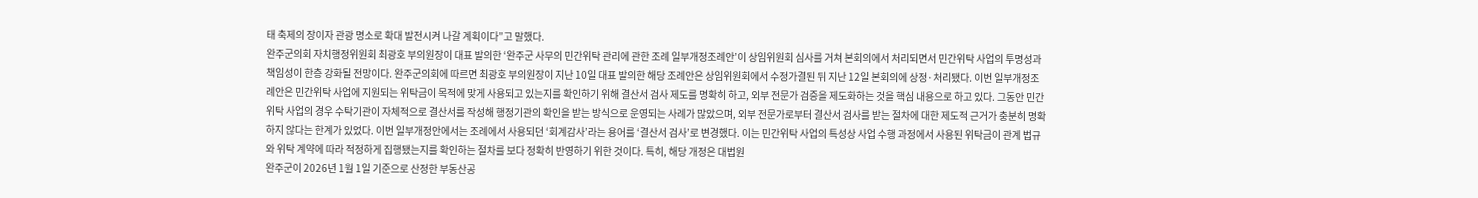태 축제의 장이자 관광 명소로 확대 발전시켜 나갈 계획이다”고 말했다.
완주군의회 자치행정위원회 최광호 부의원장이 대표 발의한 ‘완주군 사무의 민간위탁 관리에 관한 조례 일부개정조례안’이 상임위원회 심사를 거쳐 본회의에서 처리되면서 민간위탁 사업의 투명성과 책임성이 한층 강화될 전망이다. 완주군의회에 따르면 최광호 부의원장이 지난 10일 대표 발의한 해당 조례안은 상임위원회에서 수정가결된 뒤 지난 12일 본회의에 상정·처리됐다. 이번 일부개정조례안은 민간위탁 사업에 지원되는 위탁금이 목적에 맞게 사용되고 있는지를 확인하기 위해 결산서 검사 제도를 명확히 하고, 외부 전문가 검증을 제도화하는 것을 핵심 내용으로 하고 있다. 그동안 민간위탁 사업의 경우 수탁기관이 자체적으로 결산서를 작성해 행정기관의 확인을 받는 방식으로 운영되는 사례가 많았으며, 외부 전문가로부터 결산서 검사를 받는 절차에 대한 제도적 근거가 충분히 명확하지 않다는 한계가 있었다. 이번 일부개정안에서는 조례에서 사용되던 ‘회계감사’라는 용어를 ‘결산서 검사’로 변경했다. 이는 민간위탁 사업의 특성상 사업 수행 과정에서 사용된 위탁금이 관계 법규와 위탁 계약에 따라 적정하게 집행됐는지를 확인하는 절차를 보다 정확히 반영하기 위한 것이다. 특히, 해당 개정은 대법원
완주군이 2026년 1월 1일 기준으로 산정한 부동산공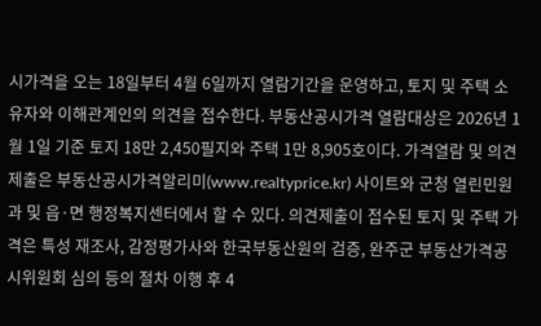시가격을 오는 18일부터 4월 6일까지 열람기간을 운영하고, 토지 및 주택 소유자와 이해관계인의 의견을 접수한다. 부동산공시가격 열람대상은 2026년 1월 1일 기준 토지 18만 2,450필지와 주택 1만 8,905호이다. 가격열람 및 의견제출은 부동산공시가격알리미(www.realtyprice.kr) 사이트와 군청 열린민원과 및 읍·면 행정복지센터에서 할 수 있다. 의견제출이 접수된 토지 및 주택 가격은 특성 재조사, 감정평가사와 한국부동산원의 검증, 완주군 부동산가격공시위원회 심의 등의 절차 이행 후 4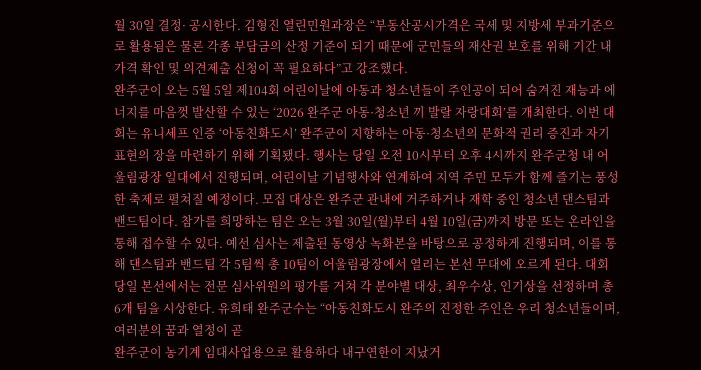월 30일 결정· 공시한다. 김형진 열린민원과장은 “부동산공시가격은 국세 및 지방세 부과기준으로 활용됨은 물론 각종 부담금의 산정 기준이 되기 때문에 군민들의 재산권 보호를 위해 기간 내 가격 확인 및 의견제출 신청이 꼭 필요하다”고 강조했다.
완주군이 오는 5월 5일 제104회 어린이날에 아동과 청소년들이 주인공이 되어 숨겨진 재능과 에너지를 마음껏 발산할 수 있는 ‘2026 완주군 아동·청소년 끼 발랄 자랑대회’를 개최한다. 이번 대회는 유니세프 인증 ‘아동친화도시’ 완주군이 지향하는 아동·청소년의 문화적 권리 증진과 자기표현의 장을 마련하기 위해 기획됐다. 행사는 당일 오전 10시부터 오후 4시까지 완주군청 내 어울림광장 일대에서 진행되며, 어린이날 기념행사와 연계하여 지역 주민 모두가 함께 즐기는 풍성한 축제로 펼쳐질 예정이다. 모집 대상은 완주군 관내에 거주하거나 재학 중인 청소년 댄스팀과 밴드팀이다. 참가를 희망하는 팀은 오는 3월 30일(월)부터 4월 10일(금)까지 방문 또는 온라인을 통해 접수할 수 있다. 예선 심사는 제출된 동영상 녹화본을 바탕으로 공정하게 진행되며, 이를 통해 댄스팀과 밴드팀 각 5팀씩 총 10팀이 어울림광장에서 열리는 본선 무대에 오르게 된다. 대회 당일 본선에서는 전문 심사위원의 평가를 거쳐 각 분야별 대상, 최우수상, 인기상을 선정하며 총 6개 팀을 시상한다. 유희태 완주군수는 “아동친화도시 완주의 진정한 주인은 우리 청소년들이며, 여러분의 꿈과 열정이 곧
완주군이 농기계 임대사업용으로 활용하다 내구연한이 지났거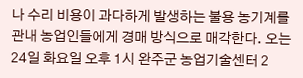나 수리 비용이 과다하게 발생하는 불용 농기계를 관내 농업인들에게 경매 방식으로 매각한다. 오는 24일 화요일 오후 1시 완주군 농업기술센터 2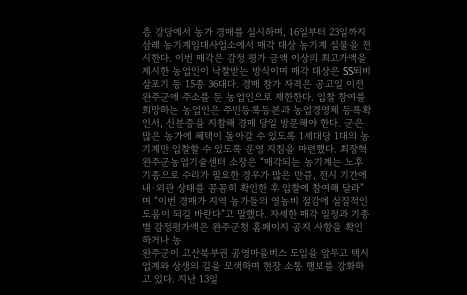층 강당에서 농가 경매를 실시하며, 16일부터 23일까지 삼례 농기계임대사업소에서 매각 대상 농기계 실물을 전시한다. 이번 매각은 감정 평가 금액 이상의 최고가액을 제시한 농업인이 낙찰받는 방식이며 매각 대상은 SS퇴비살포기 등 15종 36대다. 경매 참가 자격은 공고일 이전 완주군에 주소를 둔 농업인으로 제한한다. 입찰 참여를 희망하는 농업인은 주민등록등본과 농업경영체 등록확인서, 신분증을 지참해 경매 당일 방문해야 한다. 군은 많은 농가에 혜택이 돌아갈 수 있도록 1세대당 1대의 농기계만 입찰할 수 있도록 운영 지침을 마련했다. 최장혁 완주군농업기술센터 소장은 “매각되는 농기계는 노후 기종으로 수리가 필요한 경우가 많은 만큼, 전시 기간에 내·외관 상태를 꼼꼼히 확인한 후 입찰에 참여해 달라”며 “이번 경매가 지역 농가들의 영농비 절감에 실질적인 도움이 되길 바란다”고 말했다. 자세한 매각 일정과 기종별 감정평가액은 완주군청 홈페이지 공지 사항을 확인하거나 농
완주군이 고산북부권 공영마을버스 도입을 앞두고 택시업계와 상생의 길을 모색하며 현장 소통 행보를 강화하고 있다. 지난 13일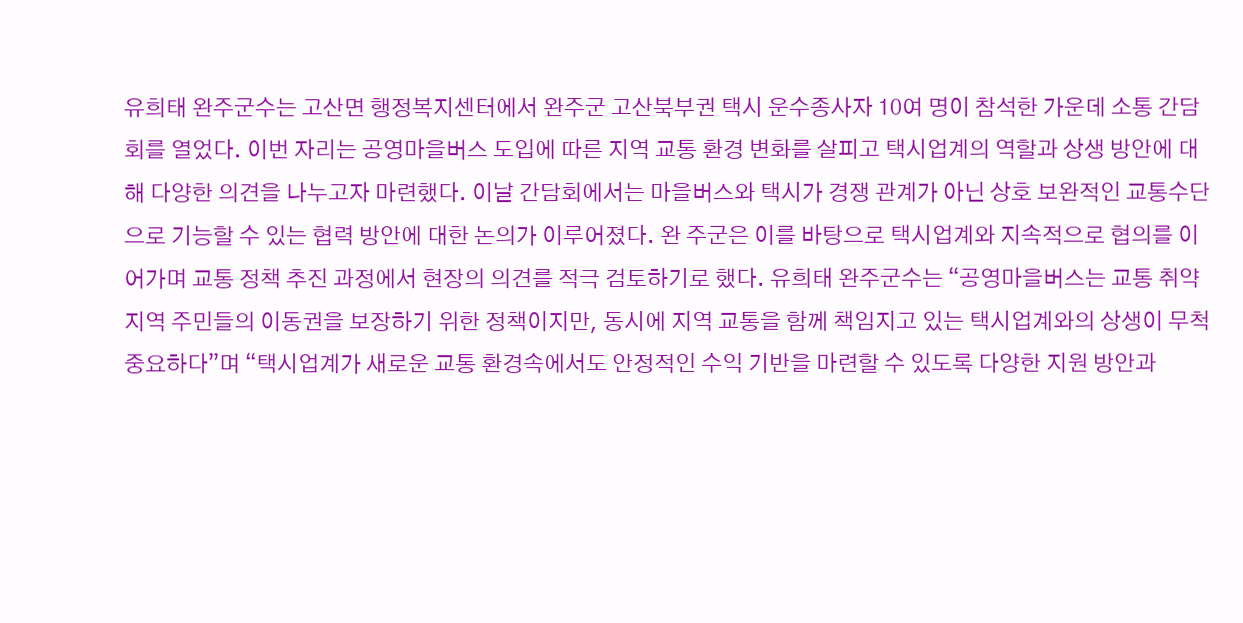유희태 완주군수는 고산면 행정복지센터에서 완주군 고산북부권 택시 운수종사자 10여 명이 참석한 가운데 소통 간담회를 열었다. 이번 자리는 공영마을버스 도입에 따른 지역 교통 환경 변화를 살피고 택시업계의 역할과 상생 방안에 대해 다양한 의견을 나누고자 마련했다. 이날 간담회에서는 마을버스와 택시가 경쟁 관계가 아닌 상호 보완적인 교통수단으로 기능할 수 있는 협력 방안에 대한 논의가 이루어졌다. 완 주군은 이를 바탕으로 택시업계와 지속적으로 협의를 이어가며 교통 정책 추진 과정에서 현장의 의견를 적극 검토하기로 했다. 유희태 완주군수는 “공영마을버스는 교통 취약지역 주민들의 이동권을 보장하기 위한 정책이지만, 동시에 지역 교통을 함께 책임지고 있는 택시업계와의 상생이 무척 중요하다”며 “택시업계가 새로운 교통 환경속에서도 안정적인 수익 기반을 마련할 수 있도록 다양한 지원 방안과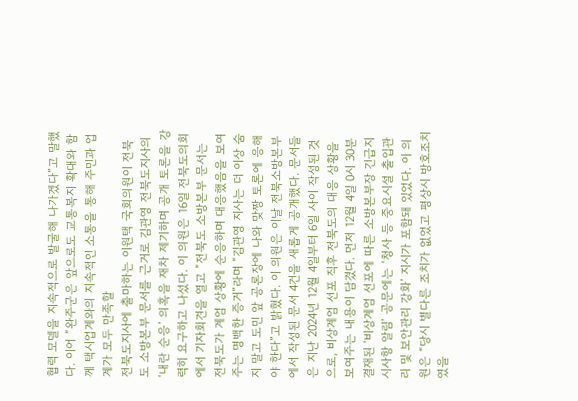협력 모델을 지속적으로 발굴해 나가겠다”고 말했다. 이어 “완주군은 앞으로도 교통복지 확대와 함께 택시업계와의 지속적인 소통을 통해 주민과 업계가 모두 만족할
전북도지사에 출마하는 이원택 국회의원이 전북도 소방본부 문서를 근거로 김관영 전북도지사의 ‘내란 순응’ 의혹을 재차 제기하며 공개 토론을 강력히 요구하고 나섰다. 이 의원은 16일 전북도의회에서 기자회견을 열고 “전북도 소방본부 문서는 전북도가 계엄 상황에 순응하며 대응했음을 보여주는 명백한 증거”라며 “김관영 지사는 더 이상 숨지 말고 도민 앞 공론장에 나와 맞짱 토론에 응해야 한다”고 밝혔다. 이 의원은 이날 전북소방본부에서 작성된 문서 4건을 새롭게 공개했다. 문서들은 지난 2024년 12월 4일부터 6일 사이 작성된 것으로, 비상계엄 선포 직후 전북도의 대응 상황을 보여주는 내용이 담겼다. 먼저 12월 4일 0시 30분 결재된 ‘비상계엄 선포에 따른 소방본부장 긴급지시사항 알림’ 공문에는 ‘청사 등 중요시설 출입관리 및 보안관리 강화’ 지시가 포함돼 있었다. 이 의원은 “당시 별다른 조치가 없었고 평상시 방호조치였을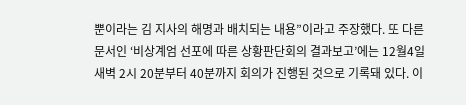뿐이라는 김 지사의 해명과 배치되는 내용”이라고 주장했다. 또 다른 문서인 ‘비상계엄 선포에 따른 상황판단회의 결과보고’에는 12월4일 새벽 2시 20분부터 40분까지 회의가 진행된 것으로 기록돼 있다. 이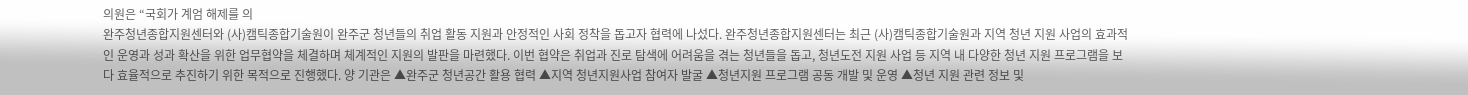의원은 “국회가 계엄 해제를 의
완주청년종합지원센터와 (사)캠틱종합기술원이 완주군 청년들의 취업 활동 지원과 안정적인 사회 정착을 돕고자 협력에 나섰다. 완주청년종합지원센터는 최근 (사)캠틱종합기술원과 지역 청년 지원 사업의 효과적인 운영과 성과 확산을 위한 업무협약을 체결하며 체계적인 지원의 발판을 마련했다. 이번 협약은 취업과 진로 탐색에 어려움을 겪는 청년들을 돕고, 청년도전 지원 사업 등 지역 내 다양한 청년 지원 프로그램을 보다 효율적으로 추진하기 위한 목적으로 진행했다. 양 기관은 ▲완주군 청년공간 활용 협력 ▲지역 청년지원사업 참여자 발굴 ▲청년지원 프로그램 공동 개발 및 운영 ▲청년 지원 관련 정보 및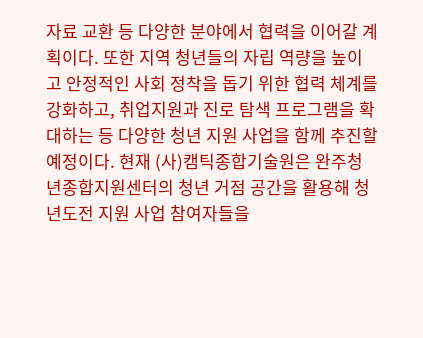자료 교환 등 다양한 분야에서 협력을 이어갈 계획이다. 또한 지역 청년들의 자립 역량을 높이고 안정적인 사회 정착을 돕기 위한 협력 체계를 강화하고, 취업지원과 진로 탐색 프로그램을 확대하는 등 다양한 청년 지원 사업을 함께 추진할 예정이다. 현재 (사)캠틱종합기술원은 완주청년종합지원센터의 청년 거점 공간을 활용해 청년도전 지원 사업 참여자들을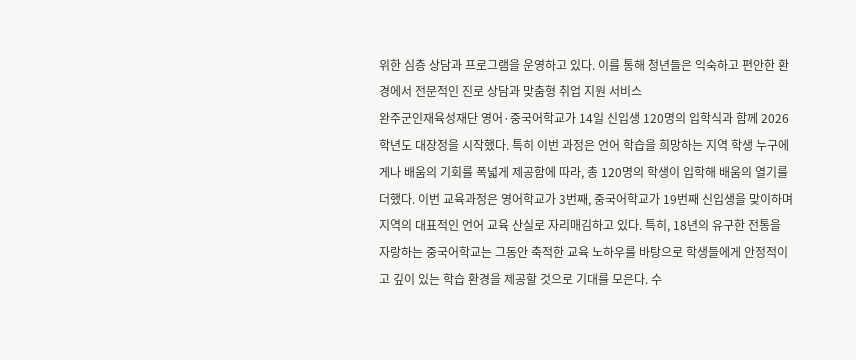위한 심층 상담과 프로그램을 운영하고 있다. 이를 통해 청년들은 익숙하고 편안한 환경에서 전문적인 진로 상담과 맞춤형 취업 지원 서비스
완주군인재육성재단 영어·중국어학교가 14일 신입생 120명의 입학식과 함께 2026학년도 대장정을 시작했다. 특히 이번 과정은 언어 학습을 희망하는 지역 학생 누구에게나 배움의 기회를 폭넓게 제공함에 따라, 총 120명의 학생이 입학해 배움의 열기를 더했다. 이번 교육과정은 영어학교가 3번째, 중국어학교가 19번째 신입생을 맞이하며 지역의 대표적인 언어 교육 산실로 자리매김하고 있다. 특히, 18년의 유구한 전통을 자랑하는 중국어학교는 그동안 축적한 교육 노하우를 바탕으로 학생들에게 안정적이고 깊이 있는 학습 환경을 제공할 것으로 기대를 모은다. 수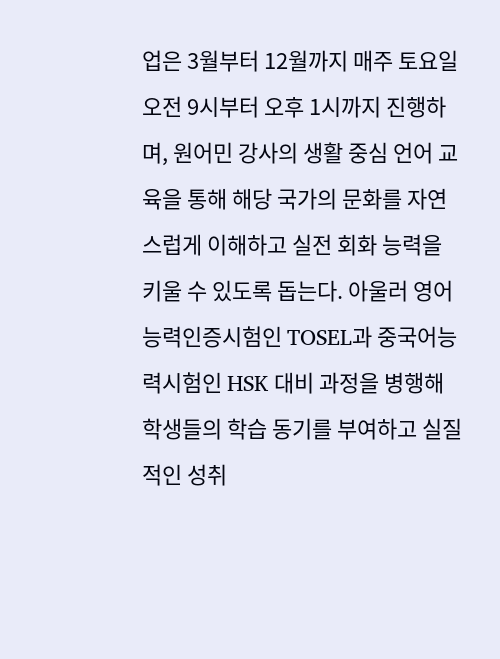업은 3월부터 12월까지 매주 토요일 오전 9시부터 오후 1시까지 진행하며, 원어민 강사의 생활 중심 언어 교육을 통해 해당 국가의 문화를 자연스럽게 이해하고 실전 회화 능력을 키울 수 있도록 돕는다. 아울러 영어능력인증시험인 TOSEL과 중국어능력시험인 HSK 대비 과정을 병행해 학생들의 학습 동기를 부여하고 실질적인 성취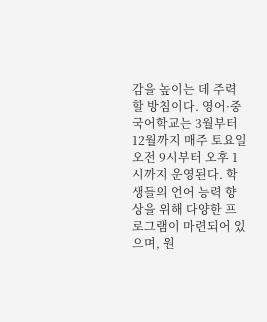감을 높이는 데 주력할 방침이다. 영어·중국어학교는 3월부터 12월까지 매주 토요일 오전 9시부터 오후 1시까지 운영된다. 학생들의 언어 능력 향상을 위해 다양한 프로그램이 마련되어 있으며, 원